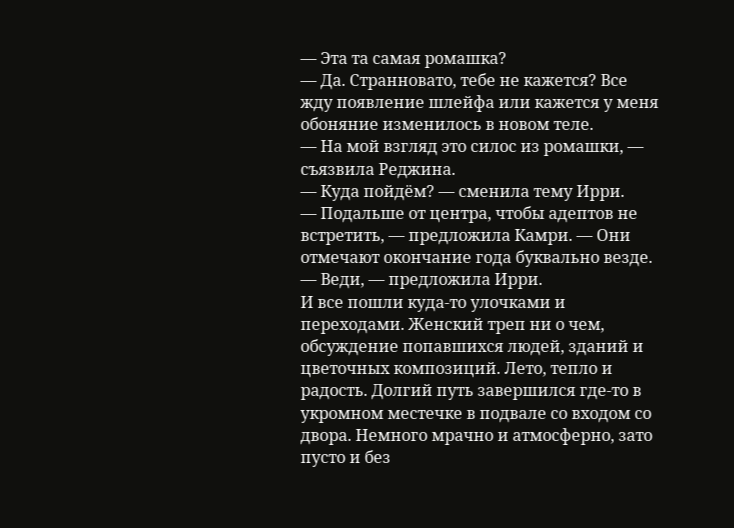— Эта та самая ромашка?
— Да. Странновато, тебе не кажется? Все жду появление шлейфа или кажется у меня обоняние изменилось в новом теле.
— На мой взгляд это силос из ромашки, — съязвила Реджина.
— Куда пойдём? — сменила тему Ирри.
— Подальше от центра, чтобы адептов не встретить, — предложила Камри. — Они отмечают окончание года буквально везде.
— Веди, — предложила Ирри.
И все пошли куда-то улочками и переходами. Женский треп ни о чем, обсуждение попавшихся людей, зданий и цветочных композиций. Лето, тепло и радость. Долгий путь завершился где-то в укромном местечке в подвале со входом со двора. Немного мрачно и атмосферно, зато пусто и без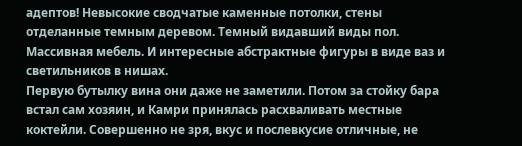адептов! Невысокие сводчатые каменные потолки, стены отделанные темным деревом. Темный видавший виды пол. Массивная мебель. И интересные абстрактные фигуры в виде ваз и светильников в нишах.
Первую бутылку вина они даже не заметили. Потом за стойку бара встал сам хозяин, и Камри принялась расхваливать местные коктейли. Совершенно не зря, вкус и послевкусие отличные, не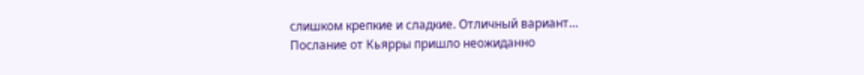слишком крепкие и сладкие. Отличный вариант…
Послание от Кьярры пришло неожиданно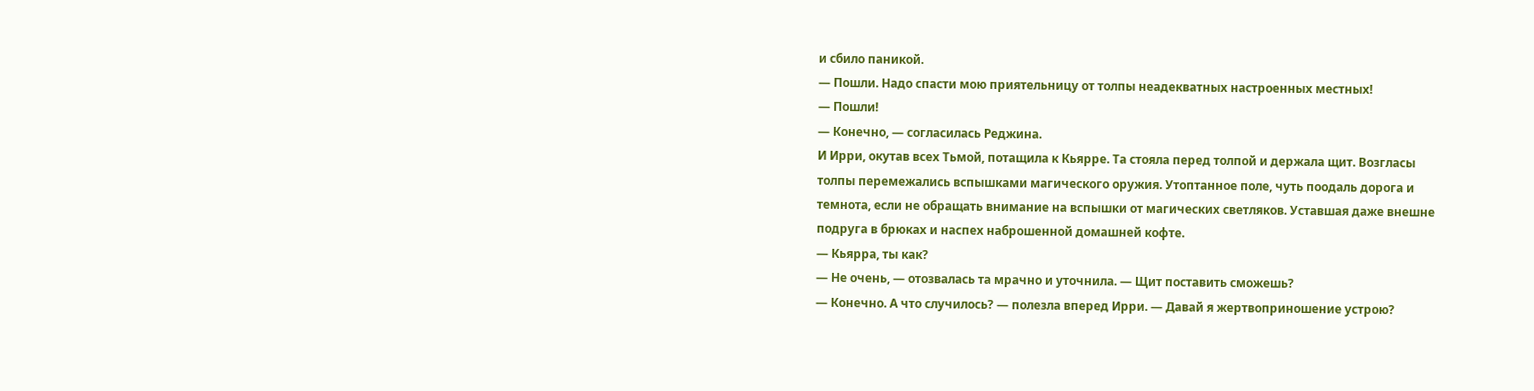и сбило паникой.
— Пошли. Надо спасти мою приятельницу от толпы неадекватных настроенных местных!
— Пошли!
— Конечно, — согласилась Реджина.
И Ирри, окутав всех Тьмой, потащила к Кьярре. Та стояла перед толпой и держала щит. Возгласы толпы перемежались вспышками магического оружия. Утоптанное поле, чуть поодаль дорога и темнота, если не обращать внимание на вспышки от магических светляков. Уставшая даже внешне подруга в брюках и наспех наброшенной домашней кофте.
— Кьярра, ты как?
— Не очень, — отозвалась та мрачно и уточнила. — Щит поставить сможешь?
— Конечно. А что случилось? — полезла вперед Ирри. — Давай я жертвоприношение устрою?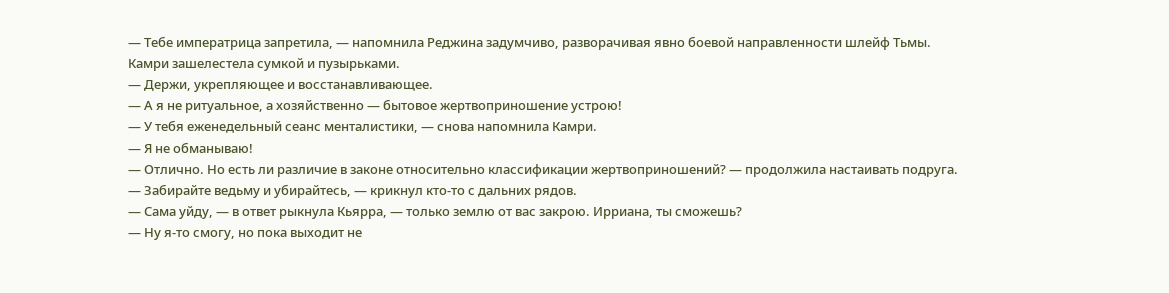— Тебе императрица запретила, — напомнила Реджина задумчиво, разворачивая явно боевой направленности шлейф Тьмы.
Камри зашелестела сумкой и пузырьками.
— Держи, укрепляющее и восстанавливающее.
— А я не ритуальное, а хозяйственно — бытовое жертвоприношение устрою!
— У тебя еженедельный сеанс менталистики, — снова напомнила Камри.
— Я не обманываю!
— Отлично. Но есть ли различие в законе относительно классификации жертвоприношений? — продолжила настаивать подруга.
— Забирайте ведьму и убирайтесь, — крикнул кто-то с дальних рядов.
— Сама уйду, — в ответ рыкнула Кьярра, — только землю от вас закрою. Ирриана, ты сможешь?
— Ну я-то смогу, но пока выходит не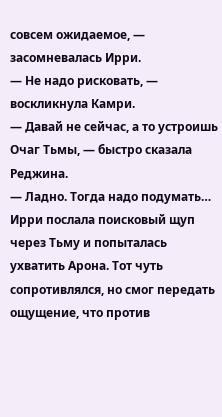совсем ожидаемое, — засомневалась Ирри.
— Не надо рисковать, — воскликнула Камри.
— Давай не сейчас, а то устроишь Очаг Тьмы, — быстро сказала Реджина.
— Ладно. Тогда надо подумать…
Ирри послала поисковый щуп через Тьму и попыталась ухватить Арона. Тот чуть сопротивлялся, но смог передать ощущение, что против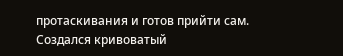протаскивания и готов прийти сам. Создался кривоватый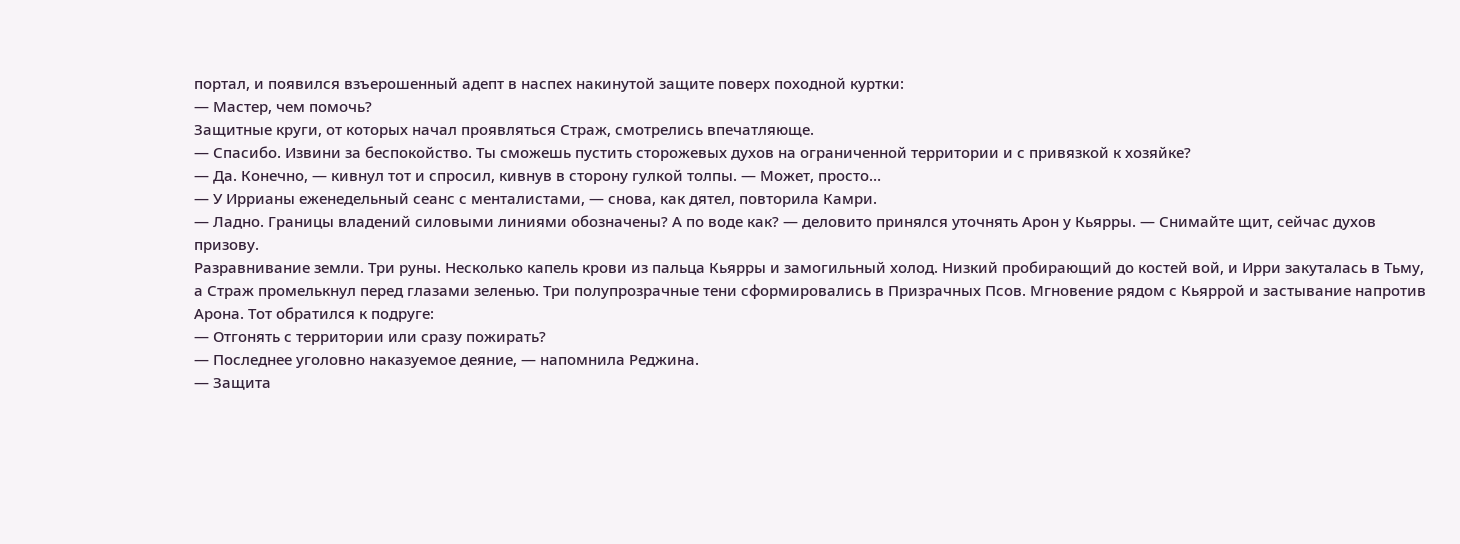портал, и появился взъерошенный адепт в наспех накинутой защите поверх походной куртки:
— Мастер, чем помочь?
Защитные круги, от которых начал проявляться Страж, смотрелись впечатляюще.
— Спасибо. Извини за беспокойство. Ты сможешь пустить сторожевых духов на ограниченной территории и с привязкой к хозяйке?
— Да. Конечно, — кивнул тот и спросил, кивнув в сторону гулкой толпы. — Может, просто…
— У Иррианы еженедельный сеанс с менталистами, — снова, как дятел, повторила Камри.
— Ладно. Границы владений силовыми линиями обозначены? А по воде как? — деловито принялся уточнять Арон у Кьярры. — Снимайте щит, сейчас духов призову.
Разравнивание земли. Три руны. Несколько капель крови из пальца Кьярры и замогильный холод. Низкий пробирающий до костей вой, и Ирри закуталась в Тьму, а Страж промелькнул перед глазами зеленью. Три полупрозрачные тени сформировались в Призрачных Псов. Мгновение рядом с Кьяррой и застывание напротив Арона. Тот обратился к подруге:
— Отгонять с территории или сразу пожирать?
— Последнее уголовно наказуемое деяние, — напомнила Реджина.
— Защита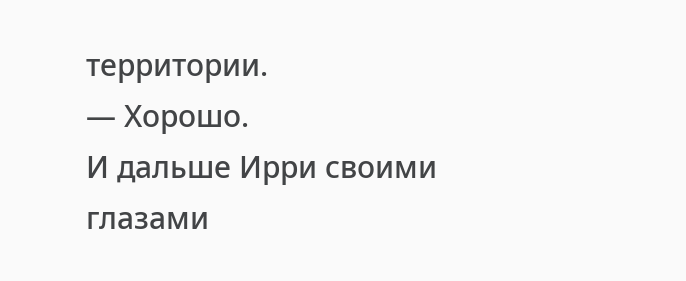территории.
— Хорошо.
И дальше Ирри своими глазами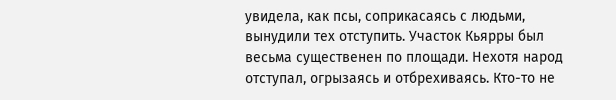увидела, как псы, соприкасаясь с людьми, вынудили тех отступить. Участок Кьярры был весьма существенен по площади. Нехотя народ отступал, огрызаясь и отбрехиваясь. Кто-то не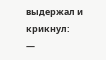выдержал и крикнул:
—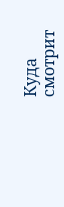Куда смотрит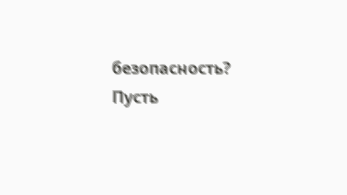безопасность? Пусть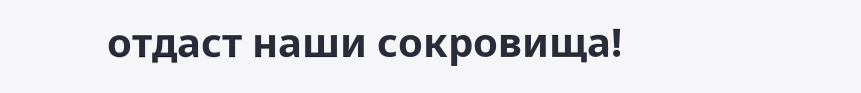отдаст наши сокровища!